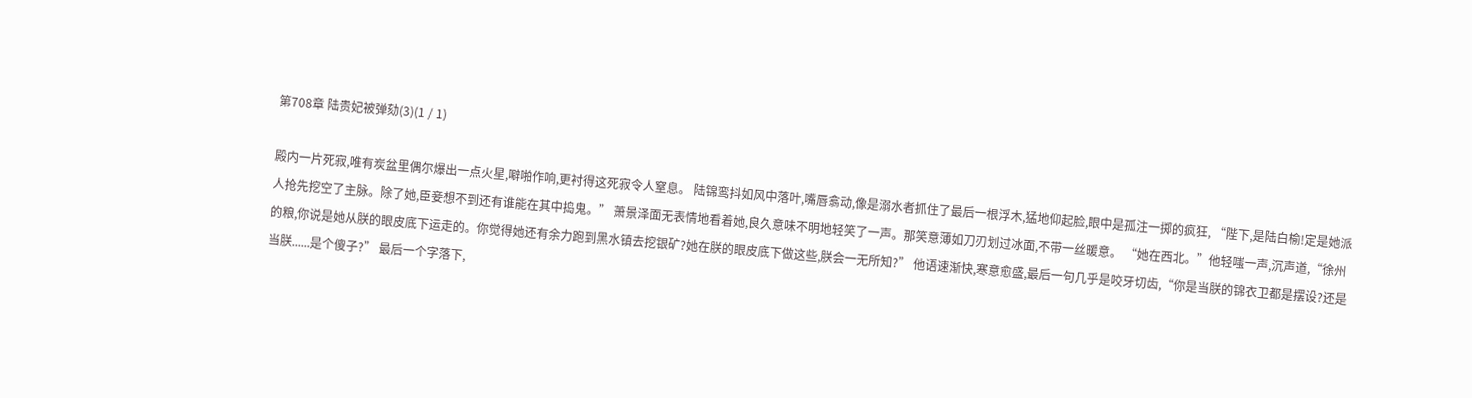第708章 陆贵妃被弹劾(3)(1 / 1)

殿内一片死寂,唯有炭盆里偶尔爆出一点火星,噼啪作响,更衬得这死寂令人窒息。 陆锦鸾抖如风中落叶,嘴唇翕动,像是溺水者抓住了最后一根浮木,猛地仰起脸,眼中是孤注一掷的疯狂, “陛下,是陆白榆!定是她派人抢先挖空了主脉。除了她,臣妾想不到还有谁能在其中捣鬼。” 萧景泽面无表情地看着她,良久意味不明地轻笑了一声。那笑意薄如刀刃划过冰面,不带一丝暖意。 “她在西北。”他轻嗤一声,沉声道,“徐州的粮,你说是她从朕的眼皮底下运走的。你觉得她还有余力跑到黑水镇去挖银矿?她在朕的眼皮底下做这些,朕会一无所知?” 他语速渐快,寒意愈盛,最后一句几乎是咬牙切齿,“你是当朕的锦衣卫都是摆设?还是当朕......是个傻子?” 最后一个字落下,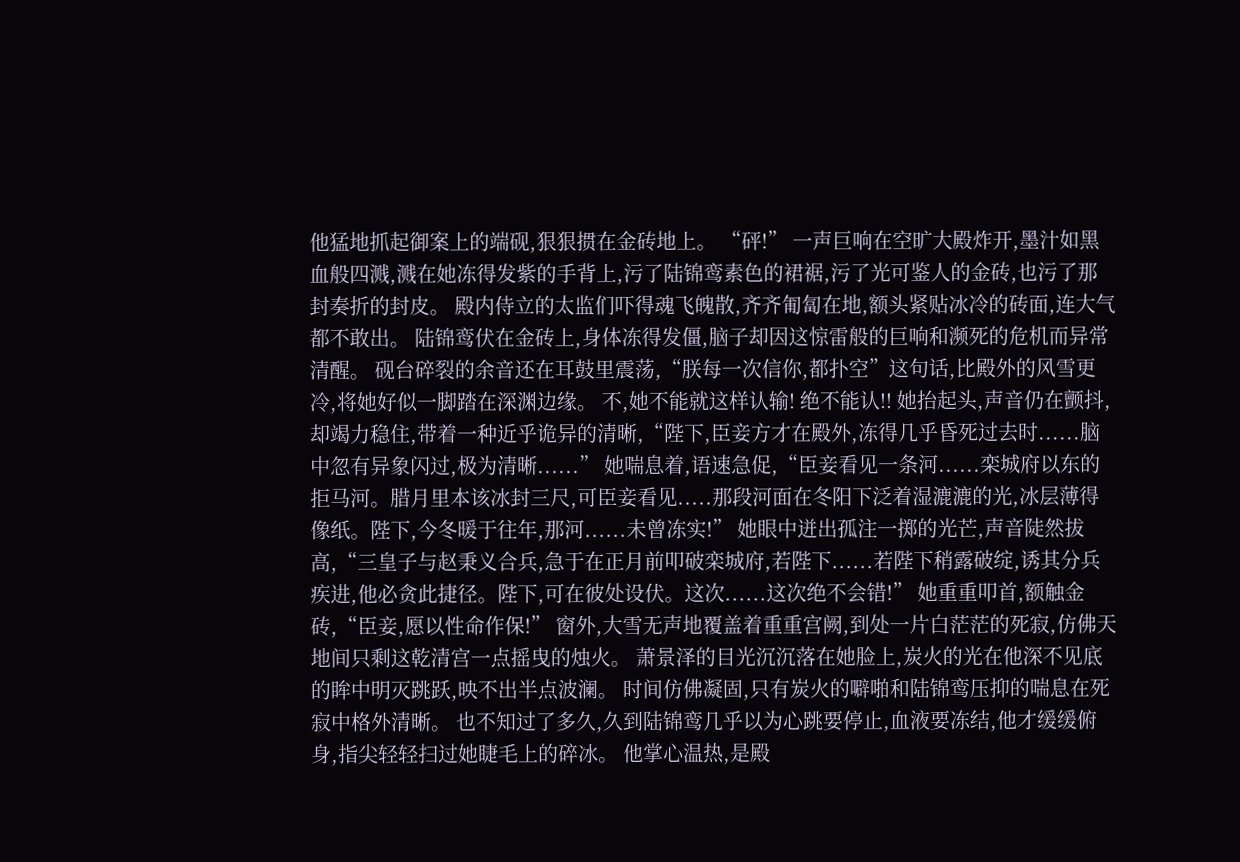他猛地抓起御案上的端砚,狠狠掼在金砖地上。 “砰!” 一声巨响在空旷大殿炸开,墨汁如黑血般四溅,溅在她冻得发紫的手背上,污了陆锦鸾素色的裙裾,污了光可鉴人的金砖,也污了那封奏折的封皮。 殿内侍立的太监们吓得魂飞魄散,齐齐匍匐在地,额头紧贴冰冷的砖面,连大气都不敢出。 陆锦鸾伏在金砖上,身体冻得发僵,脑子却因这惊雷般的巨响和濒死的危机而异常清醒。 砚台碎裂的余音还在耳鼓里震荡,“朕每一次信你,都扑空”这句话,比殿外的风雪更冷,将她好似一脚踏在深渊边缘。 不,她不能就这样认输! 绝不能认!! 她抬起头,声音仍在颤抖,却竭力稳住,带着一种近乎诡异的清晰,“陛下,臣妾方才在殿外,冻得几乎昏死过去时......脑中忽有异象闪过,极为清晰......” 她喘息着,语速急促,“臣妾看见一条河......栾城府以东的拒马河。腊月里本该冰封三尺,可臣妾看见.....那段河面在冬阳下泛着湿漉漉的光,冰层薄得像纸。陛下,今冬暖于往年,那河......未曾冻实!” 她眼中迸出孤注一掷的光芒,声音陡然拔高,“三皇子与赵秉义合兵,急于在正月前叩破栾城府,若陛下......若陛下稍露破绽,诱其分兵疾进,他必贪此捷径。陛下,可在彼处设伏。这次......这次绝不会错!” 她重重叩首,额触金砖,“臣妾,愿以性命作保!” 窗外,大雪无声地覆盖着重重宫阙,到处一片白茫茫的死寂,仿佛天地间只剩这乾清宫一点摇曳的烛火。 萧景泽的目光沉沉落在她脸上,炭火的光在他深不见底的眸中明灭跳跃,映不出半点波澜。 时间仿佛凝固,只有炭火的噼啪和陆锦鸾压抑的喘息在死寂中格外清晰。 也不知过了多久,久到陆锦鸾几乎以为心跳要停止,血液要冻结,他才缓缓俯身,指尖轻轻扫过她睫毛上的碎冰。 他掌心温热,是殿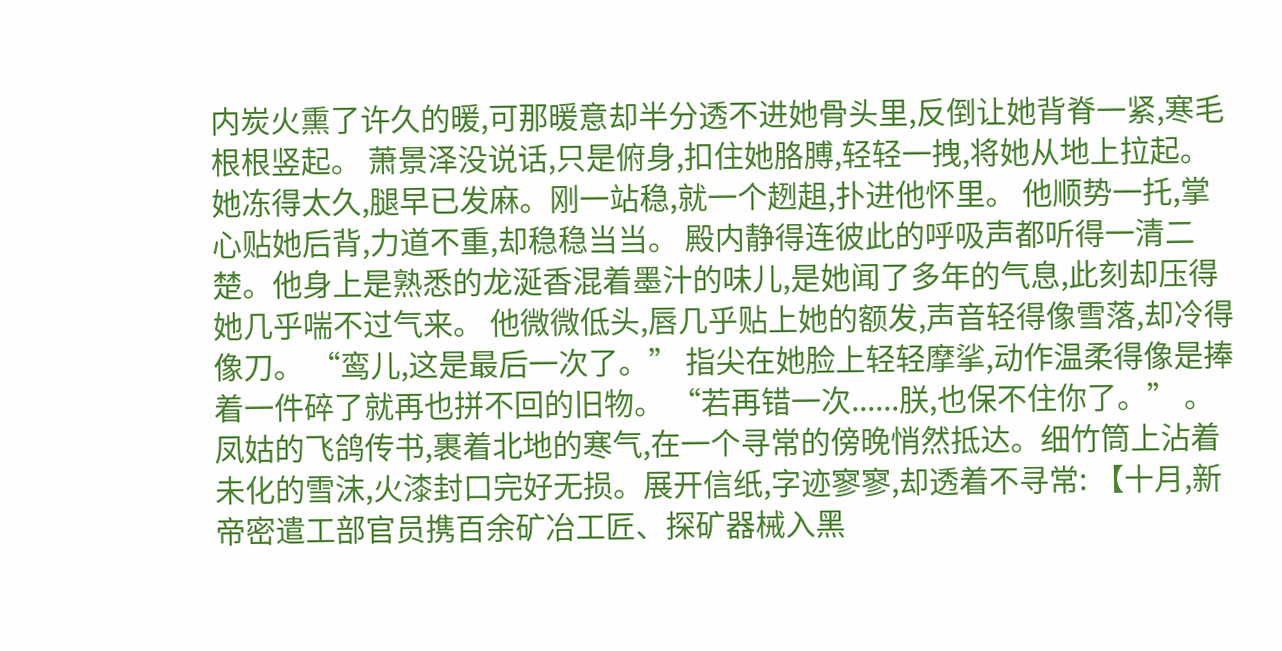内炭火熏了许久的暖,可那暖意却半分透不进她骨头里,反倒让她背脊一紧,寒毛根根竖起。 萧景泽没说话,只是俯身,扣住她胳膊,轻轻一拽,将她从地上拉起。 她冻得太久,腿早已发麻。刚一站稳,就一个趔趄,扑进他怀里。 他顺势一托,掌心贴她后背,力道不重,却稳稳当当。 殿内静得连彼此的呼吸声都听得一清二楚。他身上是熟悉的龙涎香混着墨汁的味儿,是她闻了多年的气息,此刻却压得她几乎喘不过气来。 他微微低头,唇几乎贴上她的额发,声音轻得像雪落,却冷得像刀。 “鸾儿,这是最后一次了。” 指尖在她脸上轻轻摩挲,动作温柔得像是捧着一件碎了就再也拼不回的旧物。 “若再错一次......朕,也保不住你了。” 。 凤姑的飞鸽传书,裹着北地的寒气,在一个寻常的傍晚悄然抵达。细竹筒上沾着未化的雪沫,火漆封口完好无损。展开信纸,字迹寥寥,却透着不寻常: 【十月,新帝密遣工部官员携百余矿冶工匠、探矿器械入黑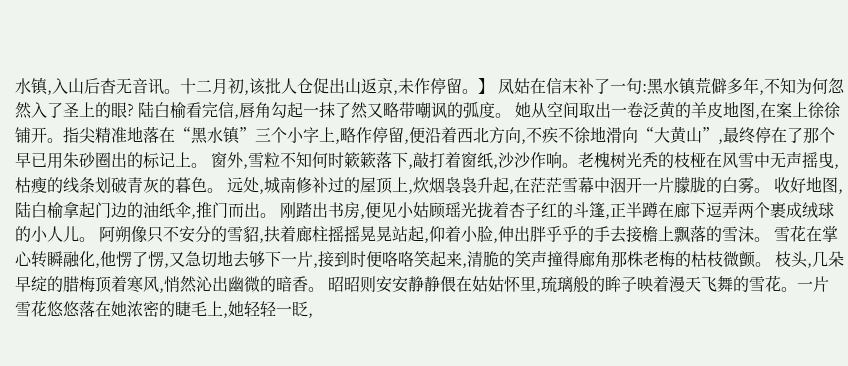水镇,入山后杳无音讯。十二月初,该批人仓促出山返京,未作停留。】 凤姑在信末补了一句:黑水镇荒僻多年,不知为何忽然入了圣上的眼? 陆白榆看完信,唇角勾起一抹了然又略带嘲讽的弧度。 她从空间取出一卷泛黄的羊皮地图,在案上徐徐铺开。指尖精准地落在“黑水镇”三个小字上,略作停留,便沿着西北方向,不疾不徐地滑向“大黄山”,最终停在了那个早已用朱砂圈出的标记上。 窗外,雪粒不知何时簌簌落下,敲打着窗纸,沙沙作响。老槐树光秃的枝桠在风雪中无声摇曳,枯瘦的线条划破青灰的暮色。 远处,城南修补过的屋顶上,炊烟袅袅升起,在茫茫雪幕中洇开一片朦胧的白雾。 收好地图,陆白榆拿起门边的油纸伞,推门而出。 刚踏出书房,便见小姑顾瑶光拢着杏子红的斗篷,正半蹲在廊下逗弄两个裹成绒球的小人儿。 阿朔像只不安分的雪貂,扶着廊柱摇摇晃晃站起,仰着小脸,伸出胖乎乎的手去接檐上飘落的雪沫。 雪花在掌心转瞬融化,他愣了愣,又急切地去够下一片,接到时便咯咯笑起来,清脆的笑声撞得廊角那株老梅的枯枝微颤。 枝头,几朵早绽的腊梅顶着寒风,悄然沁出幽微的暗香。 昭昭则安安静静偎在姑姑怀里,琉璃般的眸子映着漫天飞舞的雪花。一片雪花悠悠落在她浓密的睫毛上,她轻轻一眨,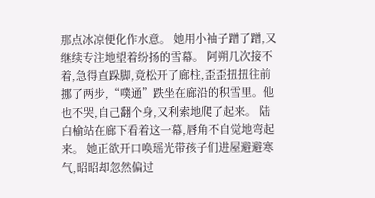那点冰凉便化作水意。 她用小袖子蹭了蹭,又继续专注地望着纷扬的雪幕。 阿朔几次接不着,急得直跺脚,竟松开了廊柱,歪歪扭扭往前挪了两步,“噗通”跌坐在廊沿的积雪里。他也不哭,自己翻个身,又利索地爬了起来。 陆白榆站在廊下看着这一幕,唇角不自觉地弯起来。 她正欲开口唤瑶光带孩子们进屋避避寒气,昭昭却忽然偏过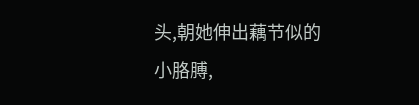头,朝她伸出藕节似的小胳膊,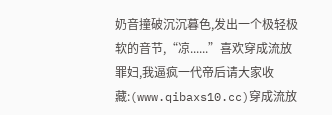奶音撞破沉沉暮色,发出一个极轻极软的音节,“凉......”喜欢穿成流放罪妇,我逼疯一代帝后请大家收藏:(www.qibaxs10.cc)穿成流放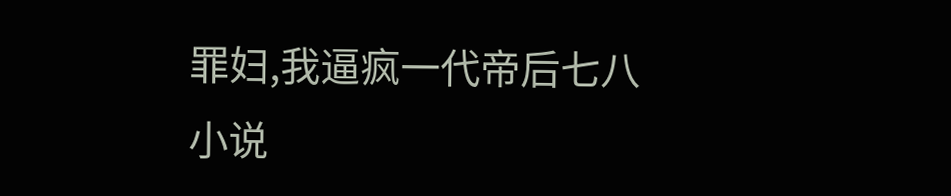罪妇,我逼疯一代帝后七八小说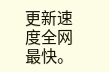更新速度全网最快。